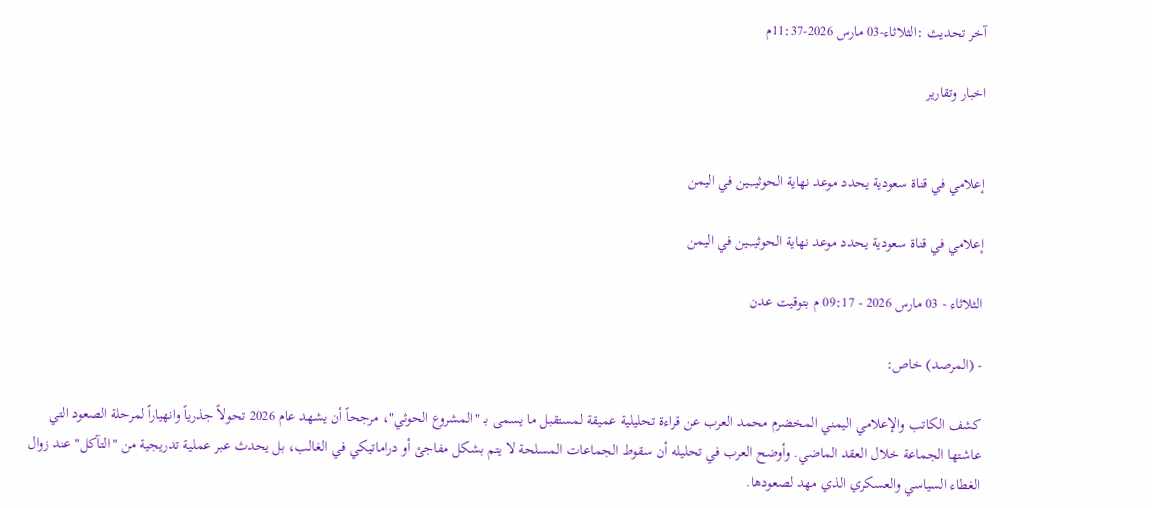آخر تحديث :الثلاثاء-03 مارس 2026-11:37م

اخبار وتقارير


إعلامي في قناة سعودية يحدد موعد نهاية الحوثيـ,ـين في اليمن

إعلامي في قناة سعودية يحدد موعد نهاية الحوثيـ,ـين في اليمن

الثلاثاء - 03 مارس 2026 - 09:17 م بتوقيت عدن

- (المرصد) خاص:

كشف الكاتب والإعلامي اليمني المخضرم محمد العرب عن قراءة تحليلية عميقة لمستقبل ما يسمى بـ "المشروع الحوثي"، مرجحاً أن يشهد عام 2026 تحولاً جذرياً وانهياراً لمرحلة الصعود التي عاشتها الجماعة خلال العقد الماضي. وأوضح العرب في تحليله أن سقوط الجماعات المسلحة لا يتم بشكل مفاجئ أو دراماتيكي في الغالب، بل يحدث عبر عملية تدريجية من "التآكل" عند زوال الغطاء السياسي والعسكري الذي مهد لصعودها.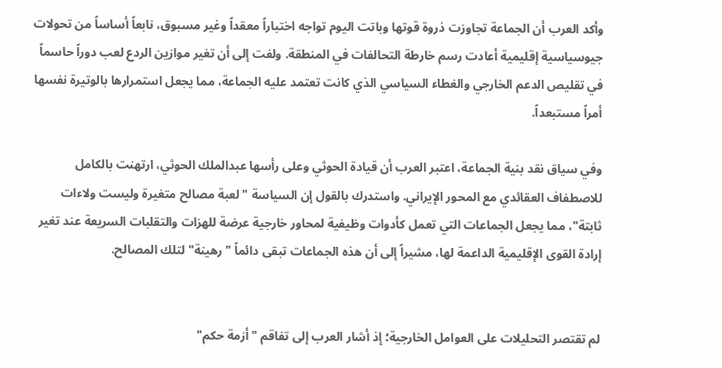وأكد العرب أن الجماعة تجاوزت ذروة قوتها وباتت اليوم تواجه اختباراً معقداً وغير مسبوق، نابعاً أساساً من تحولات جيوسياسية إقليمية أعادت رسم خارطة التحالفات في المنطقة. ولفت إلى أن تغير موازين الردع لعب دوراً حاسماً في تقليص الدعم الخارجي والغطاء السياسي الذي كانت تعتمد عليه الجماعة، مما يجعل استمرارها بالوتيرة نفسها أمراً مستبعداً.

وفي سياق نقد بنية الجماعة، اعتبر العرب أن قيادة الحوثي وعلى رأسها عبدالملك الحوثي، ارتهنت بالكامل للاصطفاف العقائدي مع المحور الإيراني. واستدرك بالقول إن السياسة "لعبة مصالح متغيرة وليست ولاءات ثابتة"، مما يجعل الجماعات التي تعمل كأدوات وظيفية لمحاور خارجية عرضة للهزات والتقلبات السريعة عند تغير إرادة القوى الإقليمية الداعمة لها، مشيراً إلى أن هذه الجماعات تبقى دائماً "رهينة" لتلك المصالح.


لم تقتصر التحليلات على العوامل الخارجية؛ إذ أشار العرب إلى تفاقم "أزمة حكم"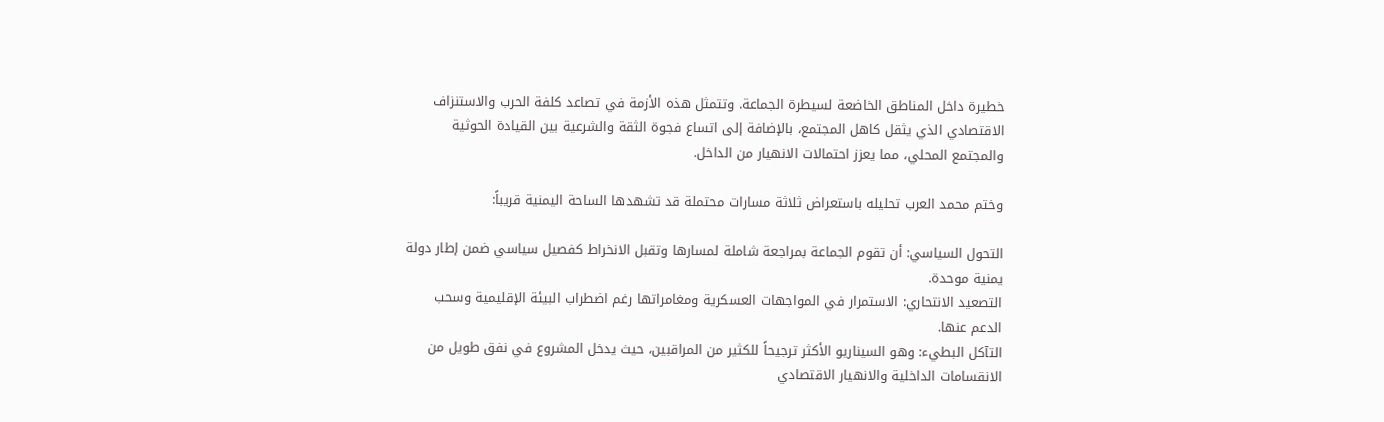خطيرة داخل المناطق الخاضعة لسيطرة الجماعة. وتتمثل هذه الأزمة في تصاعد كلفة الحرب والاستنزاف الاقتصادي الذي يثقل كاهل المجتمع، بالإضافة إلى اتساع فجوة الثقة والشرعية بين القيادة الحوثية والمجتمع المحلي، مما يعزز احتمالات الانهيار من الداخل.

وختم محمد العرب تحليله باستعراض ثلاثة مسارات محتملة قد تشهدها الساحة اليمنية قريباً:

التحول السياسي: أن تقوم الجماعة بمراجعة شاملة لمسارها وتقبل الانخراط كفصيل سياسي ضمن إطار دولة يمنية موحدة.
التصعيد الانتحاري: الاستمرار في المواجهات العسكرية ومغامراتها رغم اضطراب البيئة الإقليمية وسحب الدعم عنها.
التآكل البطيء: وهو السيناريو الأكثر ترجيحاً للكثير من المراقبين، حيث يدخل المشروع في نفق طويل من الانقسامات الداخلية والانهيار الاقتصادي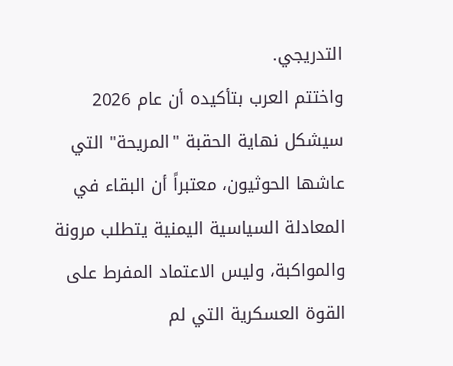التدريجي.
واختتم العرب بتأكيده أن عام 2026 سيشكل نهاية الحقبة "المريحة" التي عاشها الحوثيون، معتبراً أن البقاء في المعادلة السياسية اليمنية يتطلب مرونة والمواكبة، وليس الاعتماد المفرط على القوة العسكرية التي لم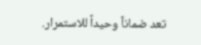تعد ضماناً وحيداً للاستمرار.